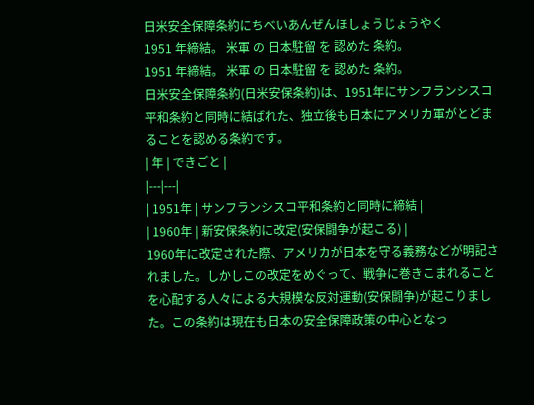日米安全保障条約にちべいあんぜんほしょうじょうやく
1951 年締結。 米軍 の 日本駐留 を 認めた 条約。
1951 年締結。 米軍 の 日本駐留 を 認めた 条約。
日米安全保障条約(日米安保条約)は、1951年にサンフランシスコ平和条約と同時に結ばれた、独立後も日本にアメリカ軍がとどまることを認める条約です。
| 年 | できごと |
|---|---|
| 1951年 | サンフランシスコ平和条約と同時に締結 |
| 1960年 | 新安保条約に改定(安保闘争が起こる) |
1960年に改定された際、アメリカが日本を守る義務などが明記されました。しかしこの改定をめぐって、戦争に巻きこまれることを心配する人々による大規模な反対運動(安保闘争)が起こりました。この条約は現在も日本の安全保障政策の中心となっ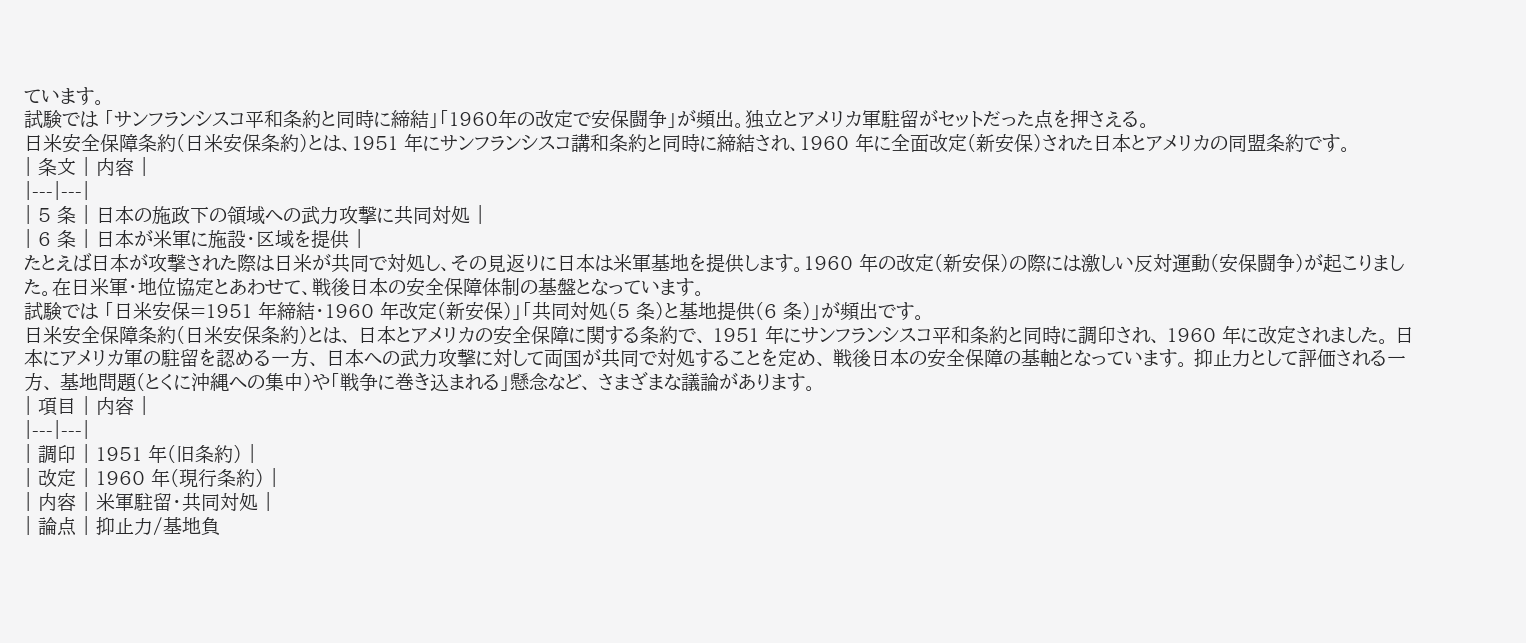ています。
試験では 「サンフランシスコ平和条約と同時に締結」「1960年の改定で安保闘争」が頻出。独立とアメリカ軍駐留がセットだった点を押さえる。
日米安全保障条約(日米安保条約)とは、1951 年にサンフランシスコ講和条約と同時に締結され、1960 年に全面改定(新安保)された日本とアメリカの同盟条約です。
| 条文 | 内容 |
|---|---|
| 5 条 | 日本の施政下の領域への武力攻撃に共同対処 |
| 6 条 | 日本が米軍に施設・区域を提供 |
たとえば日本が攻撃された際は日米が共同で対処し、その見返りに日本は米軍基地を提供します。1960 年の改定(新安保)の際には激しい反対運動(安保闘争)が起こりました。在日米軍・地位協定とあわせて、戦後日本の安全保障体制の基盤となっています。
試験では 「日米安保=1951 年締結・1960 年改定(新安保)」「共同対処(5 条)と基地提供(6 条)」が頻出です。
日米安全保障条約(日米安保条約)とは、 日本とアメリカの安全保障に関する条約で、 1951 年にサンフランシスコ平和条約と同時に調印され、 1960 年に改定されました。 日本にアメリカ軍の駐留を認める一方、 日本への武力攻撃に対して両国が共同で対処することを定め、 戦後日本の安全保障の基軸となっています。 抑止力として評価される一方、 基地問題(とくに沖縄への集中)や「戦争に巻き込まれる」懸念など、 さまざまな議論があります。
| 項目 | 内容 |
|---|---|
| 調印 | 1951 年(旧条約) |
| 改定 | 1960 年(現行条約) |
| 内容 | 米軍駐留・共同対処 |
| 論点 | 抑止力/基地負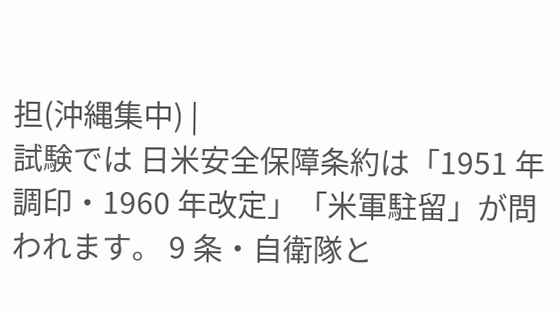担(沖縄集中) |
試験では 日米安全保障条約は「1951 年調印・1960 年改定」「米軍駐留」が問われます。 9 条・自衛隊と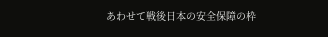あわせて戦後日本の安全保障の枠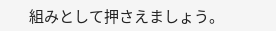組みとして押さえましょう。